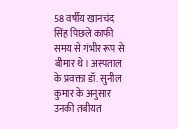58 वर्षीय खानचंद सिंह पिछले काफी समय से गंभीर रूप से बीमार थे। अस्पताल के प्रवक्ता डॉ. सुनील कुमार के अनुसार उनकी तबीयत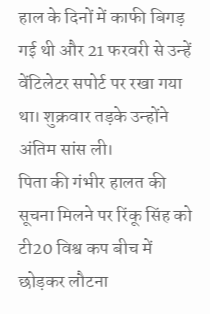हाल के दिनों में काफी बिगड़ गई थी और 21 फरवरी से उन्हें वेंटिलेटर सपोर्ट पर रखा गया था। शुक्रवार तड़के उन्होंने अंतिम सांस ली।
पिता की गंभीर हालत की सूचना मिलने पर रिंकू सिंह को टी20 विश्व कप बीच में छोड़कर लौटना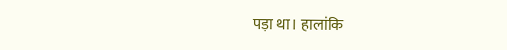पड़ा था। हालांकि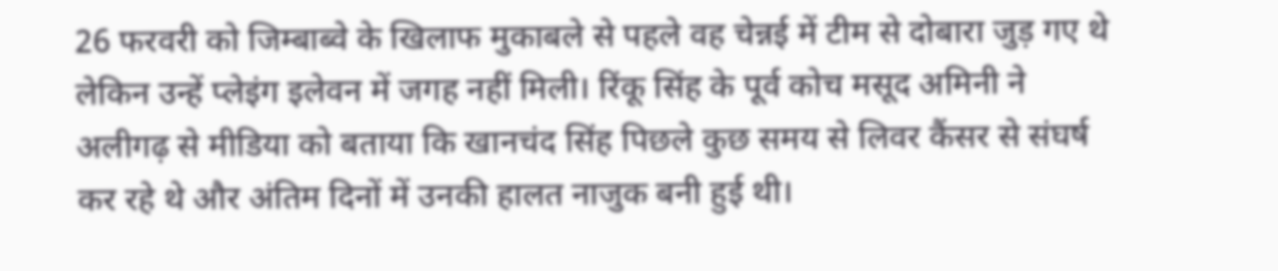26 फरवरी को जिम्बाब्वे के खिलाफ मुकाबले से पहले वह चेन्नई में टीम से दोबारा जुड़ गए थे लेकिन उन्हें प्लेइंग इलेवन में जगह नहीं मिली। रिंकू सिंह के पूर्व कोच मसूद अमिनी ने अलीगढ़ से मीडिया को बताया कि खानचंद सिंह पिछले कुछ समय से लिवर कैंसर से संघर्ष कर रहे थे और अंतिम दिनों में उनकी हालत नाजुक बनी हुई थी।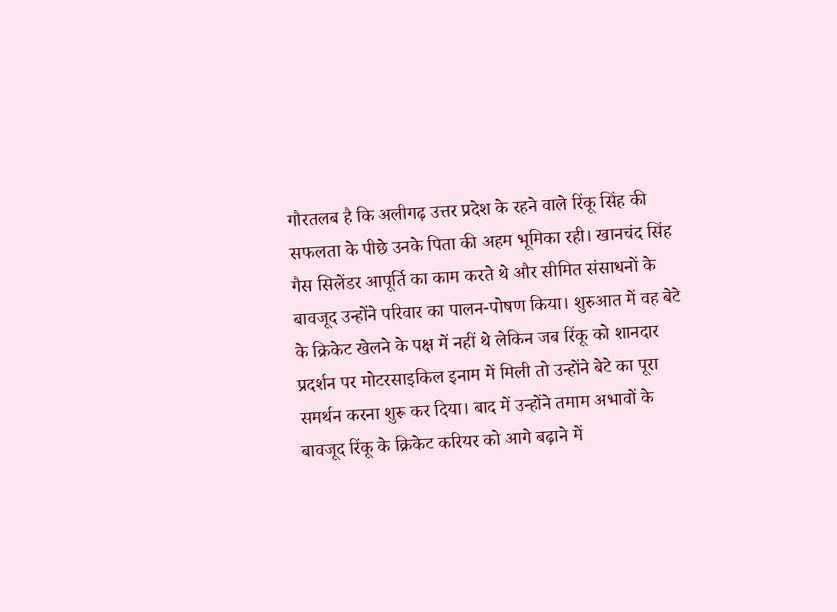गौरतलब है कि अलीगढ़ उत्तर प्रदेश के रहने वाले रिंकू सिंह की सफलता के पीछे उनके पिता की अहम भूमिका रही। खानचंद सिंह गैस सिलेंडर आपूर्ति का काम करते थे और सीमित संसाधनों के बावजूद उन्होंने परिवार का पालन-पोषण किया। शुरुआत में वह बेटे के क्रिकेट खेलने के पक्ष में नहीं थे लेकिन जब रिंकू को शानदार प्रदर्शन पर मोटरसाइकिल इनाम में मिली तो उन्होंने बेटे का पूरा समर्थन करना शुरू कर दिया। बाद में उन्होंने तमाम अभावों के बावजूद रिंकू के क्रिकेट करियर को आगे बढ़ाने में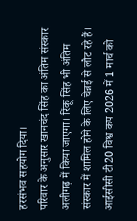हरसंभव सहयोग दिया।
परिवार के अनुसार खानचंद सिंह का अंतिम संस्कार अलीगढ़ में किया जाएगा। रिंकू सिंह भी अंतिम संस्कार में शामिल होने के लिए चेन्नई से लौट रहे हैं। आईसीसी टी20 विश्व कप 2026 में 1 मार्च को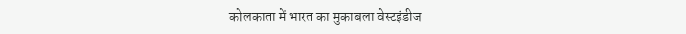कोलकाता में भारत का मुकाबला वेस्टइंडीज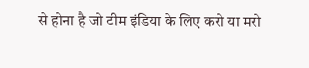से होना है जो टीम इंडिया के लिए करो या मरो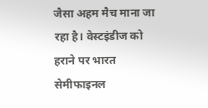जैसा अहम मैच माना जा रहा है। वेस्टइंडीज को हराने पर भारत सेमीफाइनल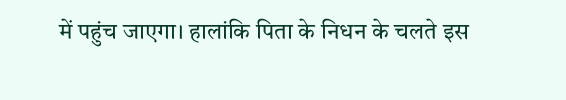में पहुंच जाएगा। हालांकि पिता के निधन के चलते इस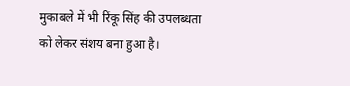मुकाबले में भी रिंकू सिंह की उपलब्धता को लेकर संशय बना हुआ है।